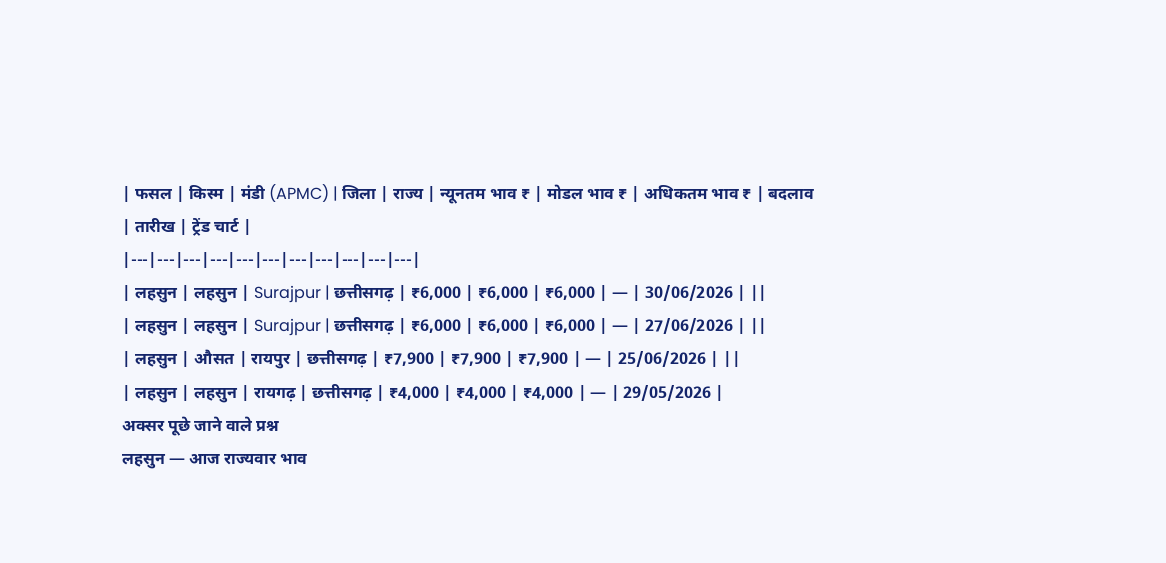| फसल | किस्म | मंडी (APMC) | जिला | राज्य | न्यूनतम भाव ₹ | मोडल भाव ₹ | अधिकतम भाव ₹ | बदलाव | तारीख | ट्रेंड चार्ट |
|---|---|---|---|---|---|---|---|---|---|---|
| लहसुन | लहसुन | Surajpur | छत्तीसगढ़ | ₹6,000 | ₹6,000 | ₹6,000 | — | 30/06/2026 | ||
| लहसुन | लहसुन | Surajpur | छत्तीसगढ़ | ₹6,000 | ₹6,000 | ₹6,000 | — | 27/06/2026 | ||
| लहसुन | औसत | रायपुर | छत्तीसगढ़ | ₹7,900 | ₹7,900 | ₹7,900 | — | 25/06/2026 | ||
| लहसुन | लहसुन | रायगढ़ | छत्तीसगढ़ | ₹4,000 | ₹4,000 | ₹4,000 | — | 29/05/2026 |
अक्सर पूछे जाने वाले प्रश्न
लहसुन — आज राज्यवार भाव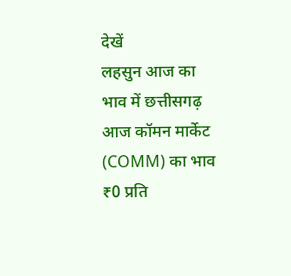देखें
लहसुन आज का भाव में छत्तीसगढ़
आज कॉमन मार्केट (COMM) का भाव ₹0 प्रति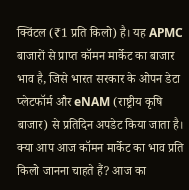क्विंटल (₹1 प्रति किलो) है। यह APMC बाजारों से प्राप्त कॉमन मार्केट का बाजार भाव है, जिसे भारत सरकार के ओपन डेटा प्लेटफॉर्म और eNAM (राष्ट्रीय कृषि बाजार) से प्रतिदिन अपडेट किया जाता है। क्या आप आज कॉमन मार्केट का भाव प्रति किलो जानना चाहते हैं? आज का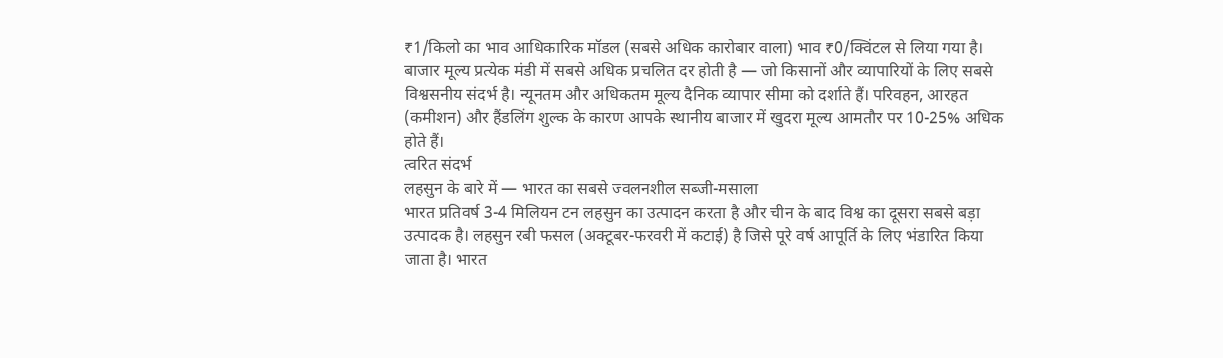₹1/किलो का भाव आधिकारिक मॉडल (सबसे अधिक कारोबार वाला) भाव ₹0/क्विंटल से लिया गया है।
बाजार मूल्य प्रत्येक मंडी में सबसे अधिक प्रचलित दर होती है — जो किसानों और व्यापारियों के लिए सबसे विश्वसनीय संदर्भ है। न्यूनतम और अधिकतम मूल्य दैनिक व्यापार सीमा को दर्शाते हैं। परिवहन, आरहत (कमीशन) और हैंडलिंग शुल्क के कारण आपके स्थानीय बाजार में खुदरा मूल्य आमतौर पर 10-25% अधिक होते हैं।
त्वरित संदर्भ
लहसुन के बारे में — भारत का सबसे ज्वलनशील सब्जी-मसाला
भारत प्रतिवर्ष 3-4 मिलियन टन लहसुन का उत्पादन करता है और चीन के बाद विश्व का दूसरा सबसे बड़ा उत्पादक है। लहसुन रबी फसल (अक्टूबर-फरवरी में कटाई) है जिसे पूरे वर्ष आपूर्ति के लिए भंडारित किया जाता है। भारत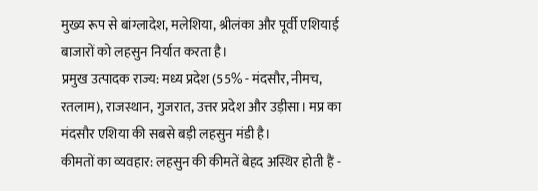मुख्य रूप से बांग्लादेश, मलेशिया, श्रीलंका और पूर्वी एशियाई बाजारों को लहसुन निर्यात करता है।
प्रमुख उत्पादक राज्य: मध्य प्रदेश (55% - मंदसौर, नीमच, रतलाम), राजस्थान, गुजरात, उत्तर प्रदेश और उड़ीसा। मप्र का मंदसौर एशिया की सबसे बड़ी लहसुन मंडी है।
कीमतों का व्यवहार: लहसुन की कीमतें बेहद अस्थिर होती हैं -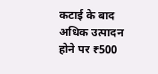कटाई के बाद अधिक उत्पादन होने पर ₹500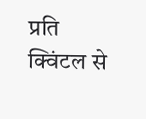प्रति क्विंटल से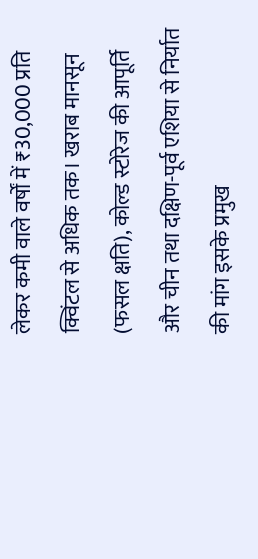लेकर कमी वाले वर्षों में ₹30,000 प्रति क्विंटल से अधिक तक। खराब मानसून (फसल क्षति), कोल्ड स्टोरेज की आपूर्ति और चीन तथा दक्षिण-पूर्व एशिया से निर्यात की मांग इसके प्रमुख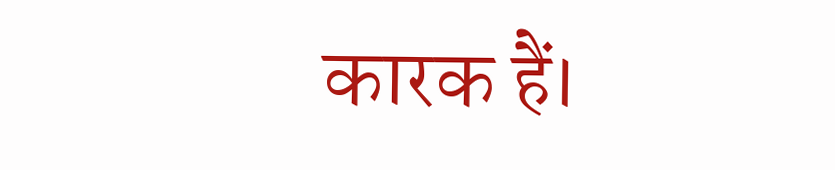कारक हैं।